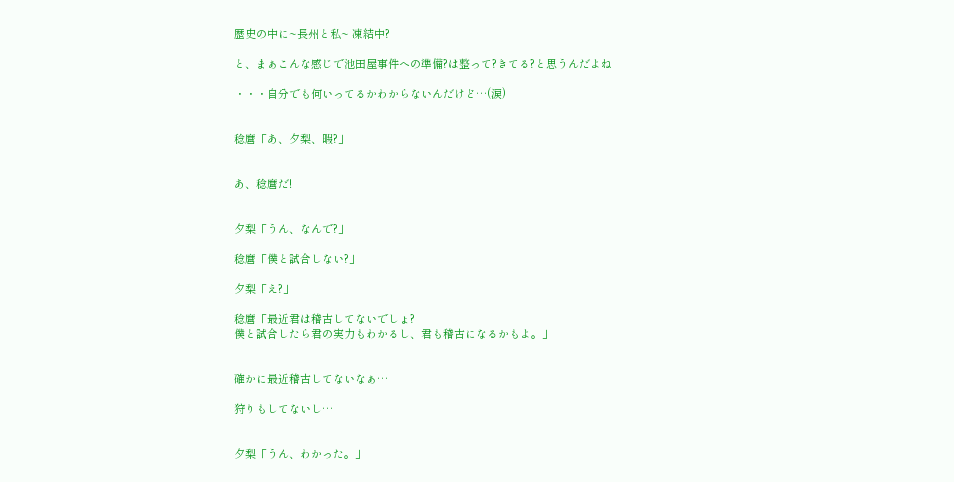歴史の中に~長州と私~ 凍結中?

と、まぁこんな感じで池田屋事件への準備?は整って?きてる?と思うんだよね

・・・自分でも何いってるかわからないんだけど…(涙)


稔麿「あ、夕梨、暇?」


あ、稔麿だ!


夕梨「うん、なんで?」

稔麿「僕と試合しない?」

夕梨「え?」

稔麿「最近君は稽古してないでしょ?
僕と試合したら君の実力もわかるし、君も稽古になるかもよ。」


確かに最近稽古してないなぁ…

狩りもしてないし…


夕梨「うん、わかった。」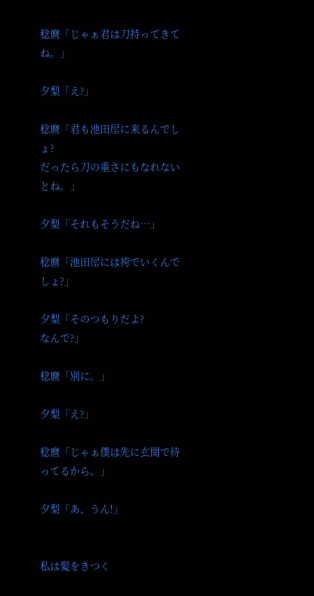稔麿「じゃぁ君は刀持ってきてね。」

夕梨「え?」

稔麿「君も池田屋に来るんでしょ?
だったら刀の重さにもなれないとね。」

夕梨「それもそうだね…」

稔麿「池田屋には袴でいくんでしょ?」

夕梨「そのつもりだよ?
なんで?」

稔麿「別に。」

夕梨「え?」

稔麿「じゃぁ僕は先に玄関で待ってるから。」

夕梨「あ、うん!」


私は髪をきつく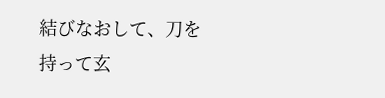結びなおして、刀を持って玄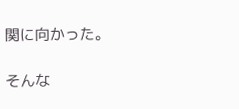関に向かった。

そんな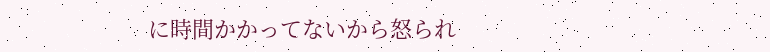に時間かかってないから怒られ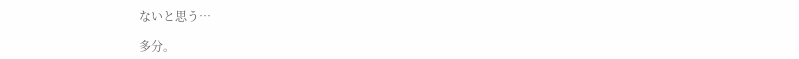ないと思う…

多分。